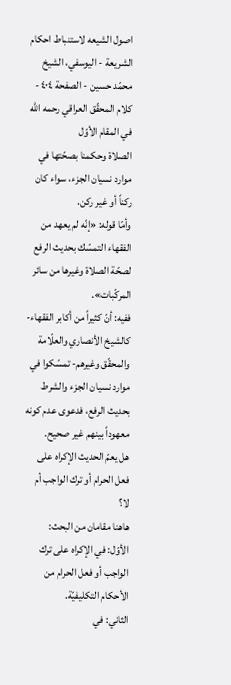اصول الشيعه لاستنباط احكام الشريعة - اليوسفي، الشيخ محمّد حسين - الصفحة ٤٠٤ - كلام المحقّق العراقي رحمه الله في المقام الأوّل
الصلاة وحكمنا بصحّتها في موارد نسيان الجزء، سواء كان ركناً أو غير ركن.
وأمّا قوله: «إنّه لم يعهد من الفقهاء التمسّك بحديث الرفع لصحّة الصلاة وغيرها من سائر المركّبات».
ففيه: أنّ كثيراً من أكابر الفقهاء- كالشيخ الأنصاري والعلّامة والمحقّق وغيرهم- تمسّكوا في موارد نسيان الجزء والشرط بحديث الرفع، فدعوى عدم كونه معهوداً بينهم غير صحيح.
هل يعمّ الحديث الإكراه على فعل الحرام أو ترك الواجب أم لا؟
هاهنا مقامان من البحث:
الأوّل: في الإكراه على ترك الواجب أو فعل الحرام من الأحكام التكليفيّة.
الثاني: في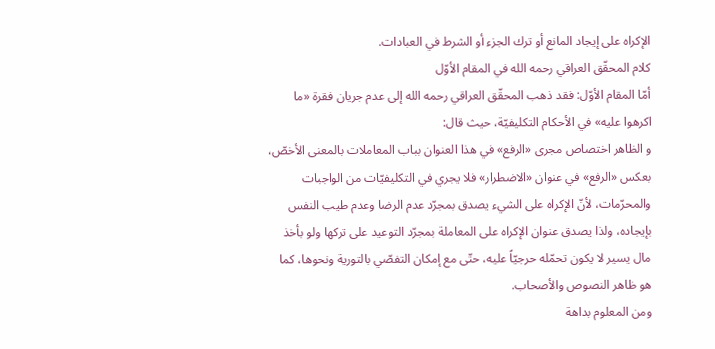الإكراه على إيجاد المانع أو ترك الجزء أو الشرط في العبادات.
كلام المحقّق العراقي رحمه الله في المقام الأوّل
أمّا المقام الأوّل: فقد ذهب المحقّق العراقي رحمه الله إلى عدم جريان فقرة «ما اكرهوا عليه» في الأحكام التكليفيّة، حيث قال:
و الظاهر اختصاص مجرى «الرفع» في هذا العنوان بباب المعاملات بالمعنى الأخصّ، بعكس «الرفع» في عنوان «الاضطرار» فلا يجري في التكليفيّات من الواجبات والمحرّمات، لأنّ الإكراه على الشيء يصدق بمجرّد عدم الرضا وعدم طيب النفس بإيجاده، ولذا يصدق عنوان الإكراه على المعاملة بمجرّد التوعيد على تركها ولو بأخذ مال يسير لا يكون تحمّله حرجيّاً عليه، حتّى مع إمكان التفصّي بالتورية ونحوها، كما هو ظاهر النصوص والأصحاب.
ومن المعلوم بداهة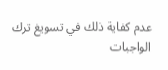عدم كفاية ذلك في تسويغ ترك الواجبات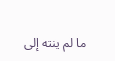ما لم ينته إلى